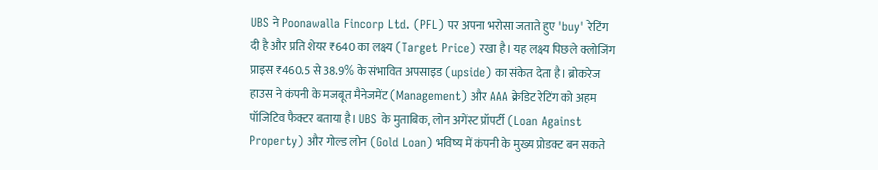UBS ने Poonawalla Fincorp Ltd. (PFL) पर अपना भरोसा जताते हुए 'buy' रेटिंग दी है और प्रति शेयर ₹640 का लक्ष्य (Target Price) रखा है। यह लक्ष्य पिछले क्लोजिंग प्राइस ₹460.5 से 38.9% के संभावित अपसाइड (upside) का संकेत देता है। ब्रोकरेज हाउस ने कंपनी के मजबूत मैनेजमेंट (Management) और AAA क्रेडिट रेटिंग को अहम पॉजिटिव फैक्टर बताया है। UBS के मुताबिक, लोन अगेंस्ट प्रॉपर्टी (Loan Against Property) और गोल्ड लोन (Gold Loan) भविष्य में कंपनी के मुख्य प्रोडक्ट बन सकते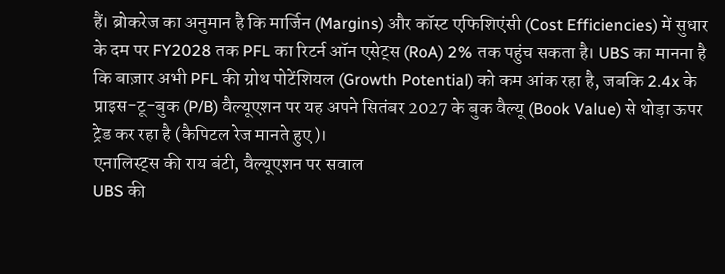हैं। ब्रोकरेज का अनुमान है कि मार्जिन (Margins) और कॉस्ट एफिशिएंसी (Cost Efficiencies) में सुधार के दम पर FY2028 तक PFL का रिटर्न ऑन एसेट्स (RoA) 2% तक पहुंच सकता है। UBS का मानना है कि बाज़ार अभी PFL की ग्रोथ पोटेंशियल (Growth Potential) को कम आंक रहा है, जबकि 2.4x के प्राइस-टू-बुक (P/B) वैल्यूएशन पर यह अपने सितंबर 2027 के बुक वैल्यू (Book Value) से थोड़ा ऊपर ट्रेड कर रहा है (कैपिटल रेज मानते हुए)।
एनालिस्ट्स की राय बंटी, वैल्यूएशन पर सवाल
UBS की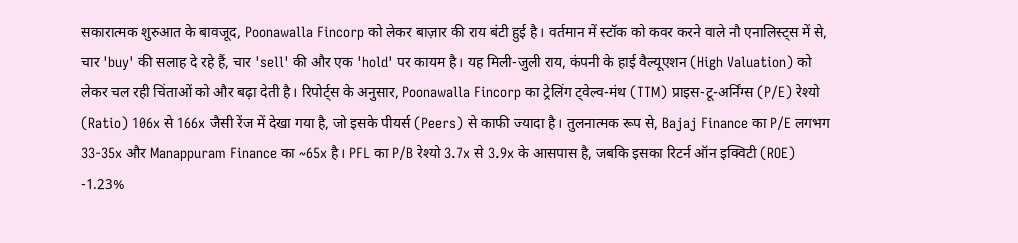सकारात्मक शुरुआत के बावजूद, Poonawalla Fincorp को लेकर बाज़ार की राय बंटी हुई है। वर्तमान में स्टॉक को कवर करने वाले नौ एनालिस्ट्स में से, चार 'buy' की सलाह दे रहे हैं, चार 'sell' की और एक 'hold' पर कायम है। यह मिली-जुली राय, कंपनी के हाई वैल्यूएशन (High Valuation) को लेकर चल रही चिंताओं को और बढ़ा देती है। रिपोर्ट्स के अनुसार, Poonawalla Fincorp का ट्रेलिंग ट्वेल्व-मंथ (TTM) प्राइस-टू-अर्निंग्स (P/E) रेश्यो (Ratio) 106x से 166x जैसी रेंज में देखा गया है, जो इसके पीयर्स (Peers) से काफी ज्यादा है। तुलनात्मक रूप से, Bajaj Finance का P/E लगभग 33-35x और Manappuram Finance का ~65x है। PFL का P/B रेश्यो 3.7x से 3.9x के आसपास है, जबकि इसका रिटर्न ऑन इक्विटी (ROE) -1.23%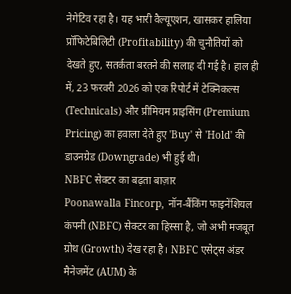नेगेटिव रहा है। यह भारी वैल्यूएशन, खासकर हालिया प्रॉफिटेबिलिटी (Profitability) की चुनौतियों को देखते हुए, सतर्कता बरतने की सलाह दी गई है। हाल ही में, 23 फरवरी 2026 को एक रिपोर्ट में टेक्निकल्स (Technicals) और प्रीमियम प्राइसिंग (Premium Pricing) का हवाला देते हुए 'Buy' से 'Hold' की डाउनग्रेड (Downgrade) भी हुई थी।
NBFC सेक्टर का बढ़ता बाज़ार
Poonawalla Fincorp, नॉन-बैंकिंग फाइनेंशियल कंपनी (NBFC) सेक्टर का हिस्सा है, जो अभी मजबूत ग्रोथ (Growth) देख रहा है। NBFC एसेट्स अंडर मैनेजमेंट (AUM) के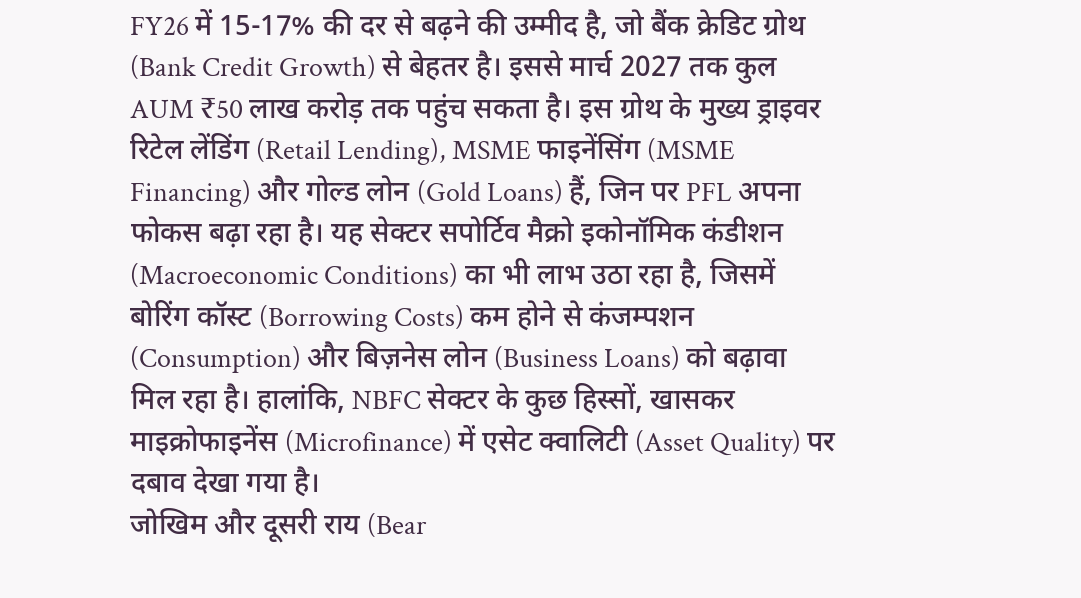FY26 में 15-17% की दर से बढ़ने की उम्मीद है, जो बैंक क्रेडिट ग्रोथ (Bank Credit Growth) से बेहतर है। इससे मार्च 2027 तक कुल AUM ₹50 लाख करोड़ तक पहुंच सकता है। इस ग्रोथ के मुख्य ड्राइवर रिटेल लेंडिंग (Retail Lending), MSME फाइनेंसिंग (MSME Financing) और गोल्ड लोन (Gold Loans) हैं, जिन पर PFL अपना फोकस बढ़ा रहा है। यह सेक्टर सपोर्टिव मैक्रो इकोनॉमिक कंडीशन (Macroeconomic Conditions) का भी लाभ उठा रहा है, जिसमें बोरिंग कॉस्ट (Borrowing Costs) कम होने से कंजम्पशन (Consumption) और बिज़नेस लोन (Business Loans) को बढ़ावा मिल रहा है। हालांकि, NBFC सेक्टर के कुछ हिस्सों, खासकर माइक्रोफाइनेंस (Microfinance) में एसेट क्वालिटी (Asset Quality) पर दबाव देखा गया है।
जोखिम और दूसरी राय (Bear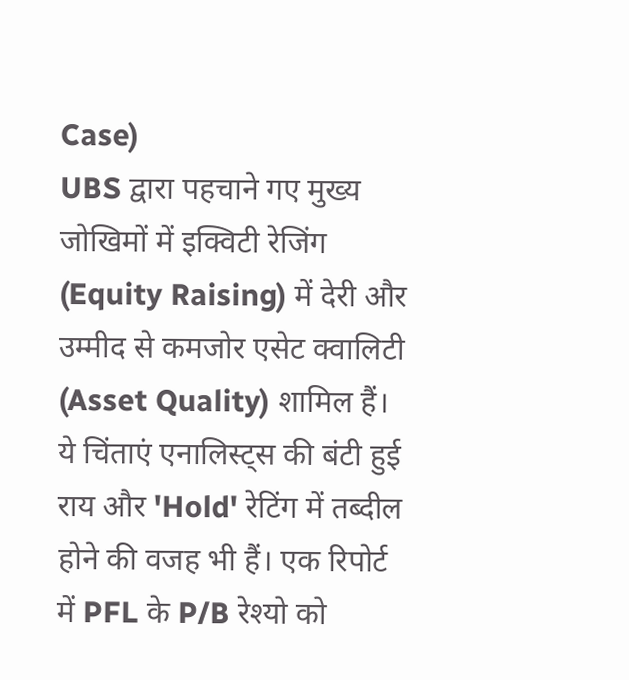Case)
UBS द्वारा पहचाने गए मुख्य जोखिमों में इक्विटी रेजिंग (Equity Raising) में देरी और उम्मीद से कमजोर एसेट क्वालिटी (Asset Quality) शामिल हैं। ये चिंताएं एनालिस्ट्स की बंटी हुई राय और 'Hold' रेटिंग में तब्दील होने की वजह भी हैं। एक रिपोर्ट में PFL के P/B रेश्यो को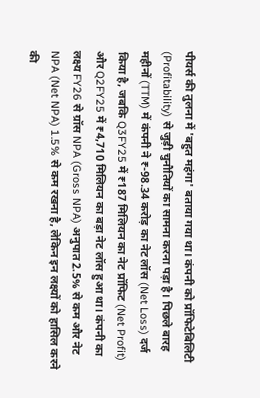पीयर्स की तुलना में 'बहुत महंगा' बताया गया था। कंपनी को प्रॉफिटेबिलिटी (Profitability) से जुड़ी चुनौतियों का सामना करना पड़ा है। पिछले बारह महीनों (TTM) में कंपनी ने ₹-98.34 करोड़ का नेट लॉस (Net Loss) दर्ज किया है, जबकि Q3FY25 में ₹187 मिलियन का नेट प्रॉफिट (Net Profit) और Q2FY25 में ₹4,710 मिलियन का बड़ा नेट लॉस हुआ था। कंपनी का लक्ष्य FY26 से ग्रॉस NPA (Gross NPA) अनुपात 2.5% से कम और नेट NPA (Net NPA) 1.5% से कम रखना है, लेकिन इन लक्ष्यों को हासिल करने की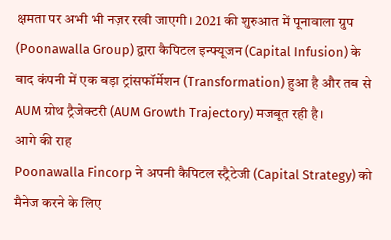क्षमता पर अभी भी नज़र रखी जाएगी। 2021 की शुरुआत में पूनावाला ग्रुप (Poonawalla Group) द्वारा कैपिटल इन्फ्यूजन (Capital Infusion) के बाद कंपनी में एक बड़ा ट्रांसफॉर्मेशन (Transformation) हुआ है और तब से AUM ग्रोथ ट्रैजेक्टरी (AUM Growth Trajectory) मजबूत रही है।
आगे की राह
Poonawalla Fincorp ने अपनी कैपिटल स्ट्रैटेजी (Capital Strategy) को मैनेज करने के लिए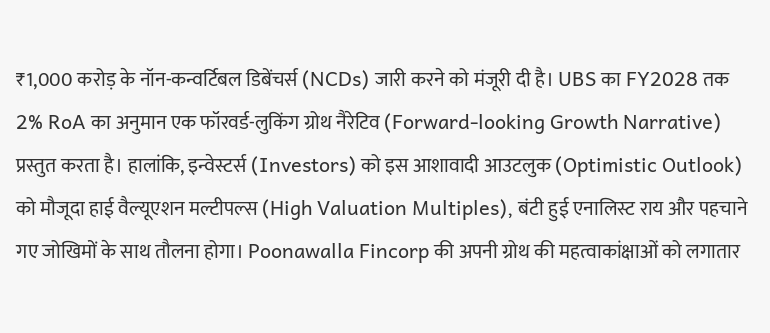₹1,000 करोड़ के नॉन-कन्वर्टिबल डिबेंचर्स (NCDs) जारी करने को मंजूरी दी है। UBS का FY2028 तक 2% RoA का अनुमान एक फॉरवर्ड-लुकिंग ग्रोथ नैरेटिव (Forward-looking Growth Narrative) प्रस्तुत करता है। हालांकि, इन्वेस्टर्स (Investors) को इस आशावादी आउटलुक (Optimistic Outlook) को मौजूदा हाई वैल्यूएशन मल्टीपल्स (High Valuation Multiples), बंटी हुई एनालिस्ट राय और पहचाने गए जोखिमों के साथ तौलना होगा। Poonawalla Fincorp की अपनी ग्रोथ की महत्वाकांक्षाओं को लगातार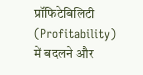प्रॉफिटेबिलिटी (Profitability) में बदलने और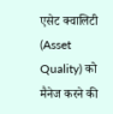एसेट क्वालिटी (Asset Quality) को मैनेज करने की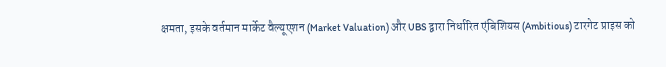क्षमता, इसके वर्तमान मार्केट वैल्यूएशन (Market Valuation) और UBS द्वारा निर्धारित एंबिशियस (Ambitious) टारगेट प्राइस को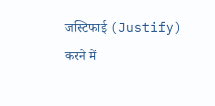जस्टिफाई (Justify) करने में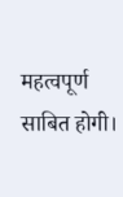महत्वपूर्ण साबित होगी।